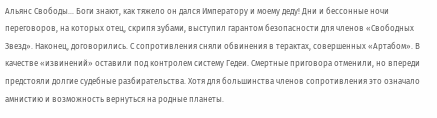Альянс Свободы… Боги знают, как тяжело он дался Императору и моему деду! Дни и бессонные ночи переговоров, на которых отец, скрипя зубами, выступил гарантом безопасности для членов «Свободных Звезд». Наконец, договорились. С сопротивления сняли обвинения в терактах, совершенных «Артабом». В качестве «извинений» оставили под контролем систему Гедеи. Смертные приговора отменили, но впереди предстояли долгие судебные разбирательства. Хотя для большинства членов сопротивления это означало амнистию и возможность вернуться на родные планеты.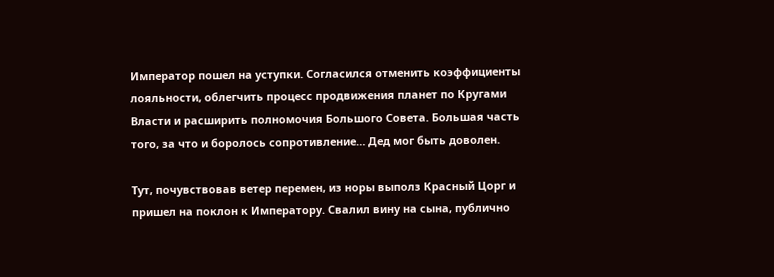Император пошел на уступки. Согласился отменить коэффициенты лояльности, облегчить процесс продвижения планет по Кругами Власти и расширить полномочия Большого Совета. Большая часть того, за что и боролось сопротивление… Дед мог быть доволен.

Тут, почувствовав ветер перемен, из норы выполз Красный Цорг и пришел на поклон к Императору. Свалил вину на сына, публично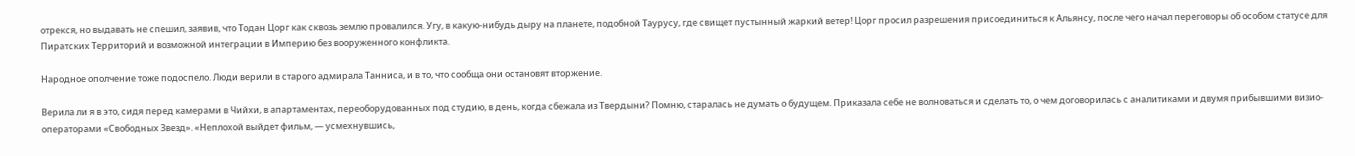отрекся, но выдавать не спешил, заявив, что Тодан Цорг как сквозь землю провалился. Угу, в какую-нибудь дыру на планете, подобной Таурусу, где свищет пустынный жаркий ветер! Цорг просил разрешения присоединиться к Альянсу, после чего начал переговоры об особом статусе для Пиратских Территорий и возможной интеграции в Империю без вооруженного конфликта.

Народное ополчение тоже подоспело. Люди верили в старого адмирала Танниса, и в то, что сообща они остановят вторжение.

Верила ли я в это, сидя перед камерами в Чийхи, в апартаментах, переоборудованных под студию, в день, когда сбежала из Твердыни? Помню, старалась не думать о будущем. Приказала себе не волноваться и сделать то, о чем договорилась с аналитиками и двумя прибывшими визио-операторами «Свободных Звезд». «Неплохой выйдет фильм, — усмехнувшись,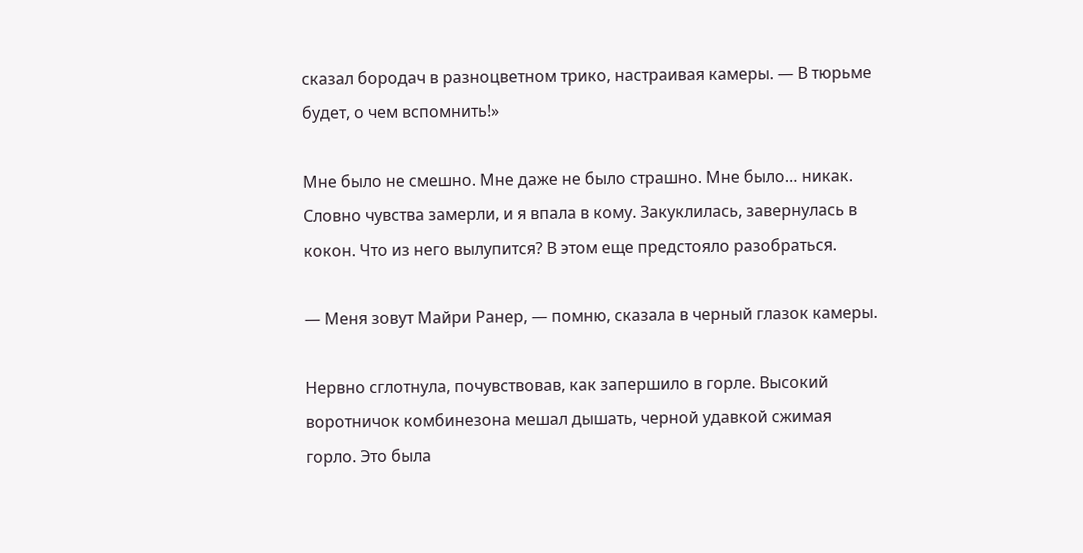сказал бородач в разноцветном трико, настраивая камеры. — В тюрьме будет, о чем вспомнить!»

Мне было не смешно. Мне даже не было страшно. Мне было… никак. Словно чувства замерли, и я впала в кому. Закуклилась, завернулась в кокон. Что из него вылупится? В этом еще предстояло разобраться.

— Меня зовут Майри Ранер, — помню, сказала в черный глазок камеры.

Нервно сглотнула, почувствовав, как запершило в горле. Высокий воротничок комбинезона мешал дышать, черной удавкой сжимая горло. Это была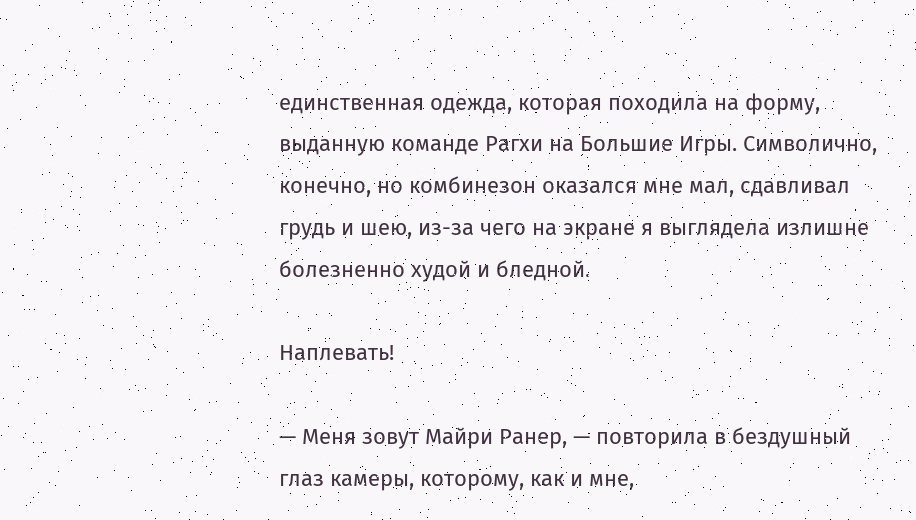единственная одежда, которая походила на форму, выданную команде Рагхи на Большие Игры. Символично, конечно, но комбинезон оказался мне мал, сдавливал грудь и шею, из-за чего на экране я выглядела излишне болезненно худой и бледной.

Наплевать!

— Меня зовут Майри Ранер, — повторила в бездушный глаз камеры, которому, как и мне,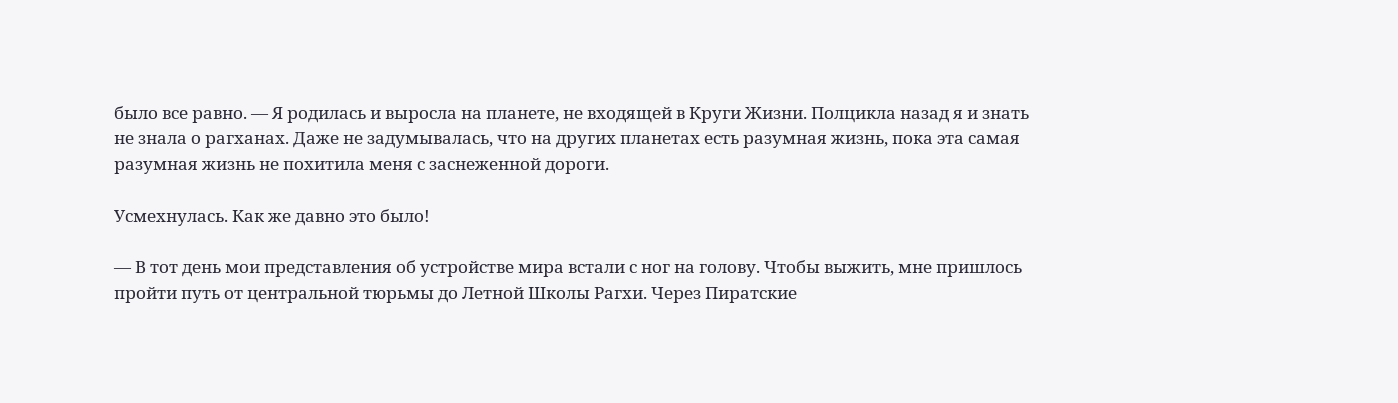было все равно. — Я родилась и выросла на планете, не входящей в Круги Жизни. Полцикла назад я и знать не знала о рагханах. Даже не задумывалась, что на других планетах есть разумная жизнь, пока эта самая разумная жизнь не похитила меня с заснеженной дороги.

Усмехнулась. Как же давно это было!

— В тот день мои представления об устройстве мира встали с ног на голову. Чтобы выжить, мне пришлось пройти путь от центральной тюрьмы до Летной Школы Рагхи. Через Пиратские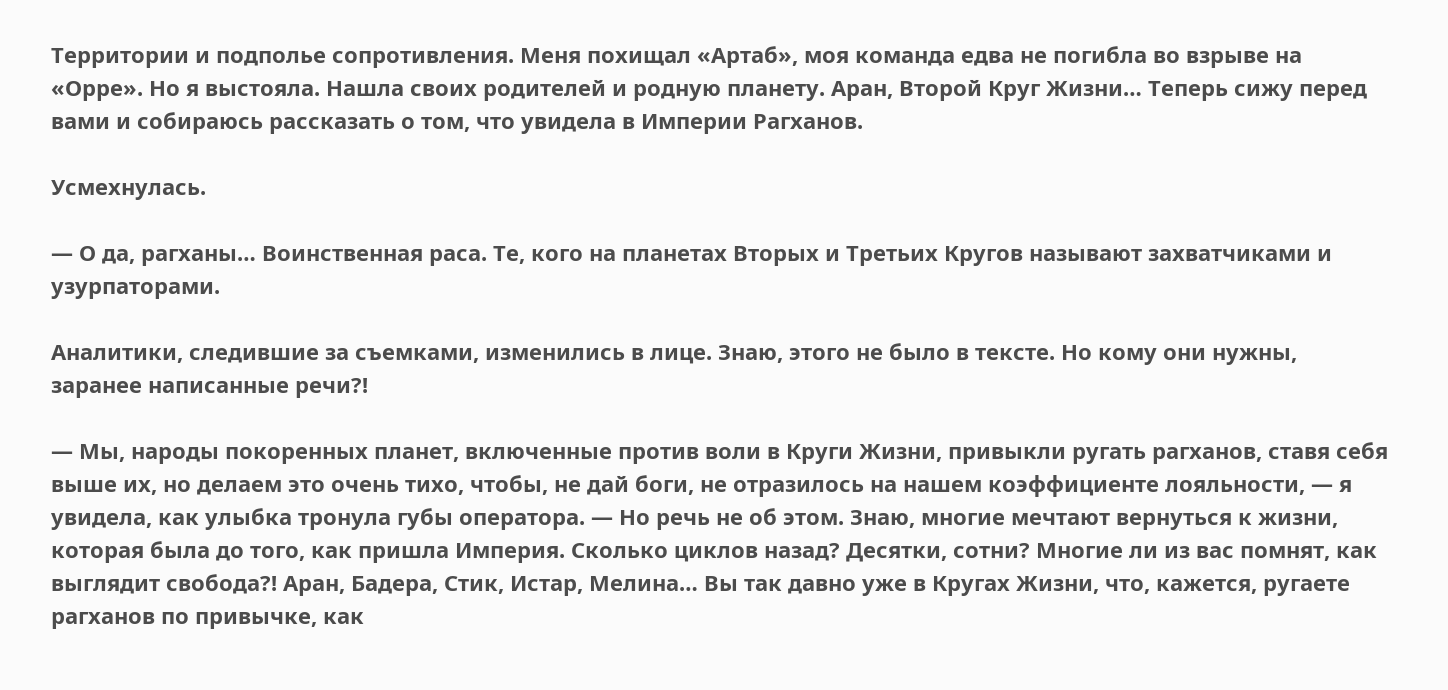Территории и подполье сопротивления. Меня похищал «Артаб», моя команда едва не погибла во взрыве на «Орре». Но я выстояла. Нашла своих родителей и родную планету. Аран, Второй Круг Жизни… Теперь сижу перед вами и собираюсь рассказать о том, что увидела в Империи Рагханов.

Усмехнулась.

— О да, рагханы… Воинственная раса. Те, кого на планетах Вторых и Третьих Кругов называют захватчиками и узурпаторами.

Аналитики, следившие за съемками, изменились в лице. Знаю, этого не было в тексте. Но кому они нужны, заранее написанные речи?!

— Мы, народы покоренных планет, включенные против воли в Круги Жизни, привыкли ругать рагханов, ставя себя выше их, но делаем это очень тихо, чтобы, не дай боги, не отразилось на нашем коэффициенте лояльности, — я увидела, как улыбка тронула губы оператора. — Но речь не об этом. Знаю, многие мечтают вернуться к жизни, которая была до того, как пришла Империя. Сколько циклов назад? Десятки, сотни? Многие ли из вас помнят, как выглядит свобода?! Аран, Бадера, Стик, Истар, Мелина… Вы так давно уже в Кругах Жизни, что, кажется, ругаете рагханов по привычке, как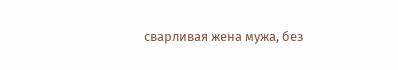сварливая жена мужа, без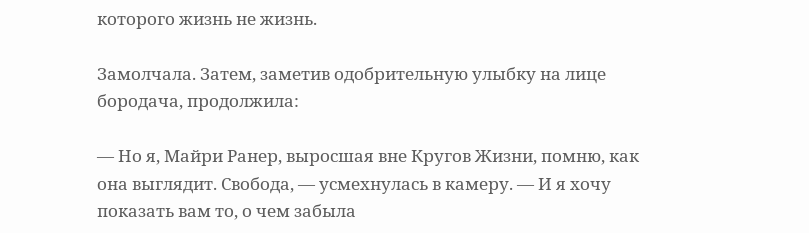которого жизнь не жизнь.

Замолчала. Затем, заметив одобрительную улыбку на лице бородача, продолжила:

— Но я, Майри Ранер, выросшая вне Кругов Жизни, помню, как она выглядит. Свобода, — усмехнулась в камеру. — И я хочу показать вам то, о чем забыла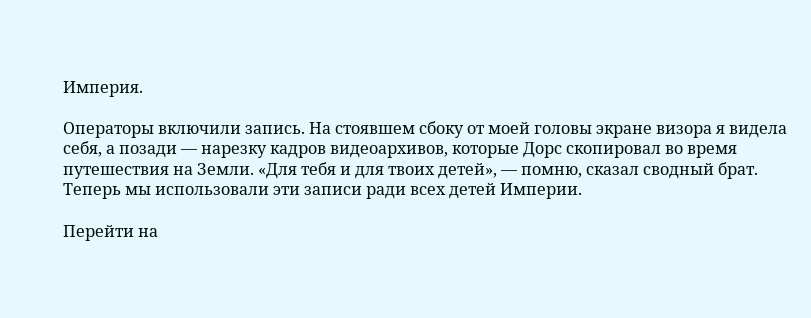Империя.

Операторы включили запись. На стоявшем сбоку от моей головы экране визора я видела себя, а позади — нарезку кадров видеоархивов, которые Дорс скопировал во время путешествия на Земли. «Для тебя и для твоих детей», — помню, сказал сводный брат. Теперь мы использовали эти записи ради всех детей Империи.

Перейти на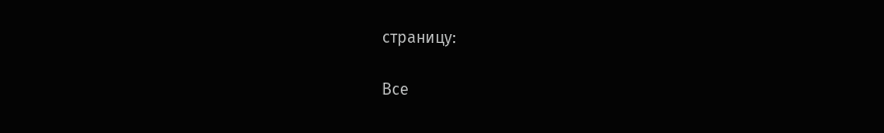страницу:

Все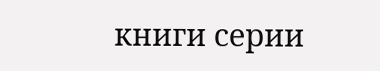книги серии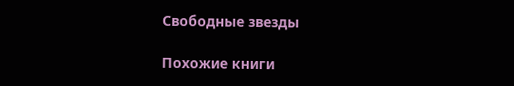Свободные звезды

Похожие книги